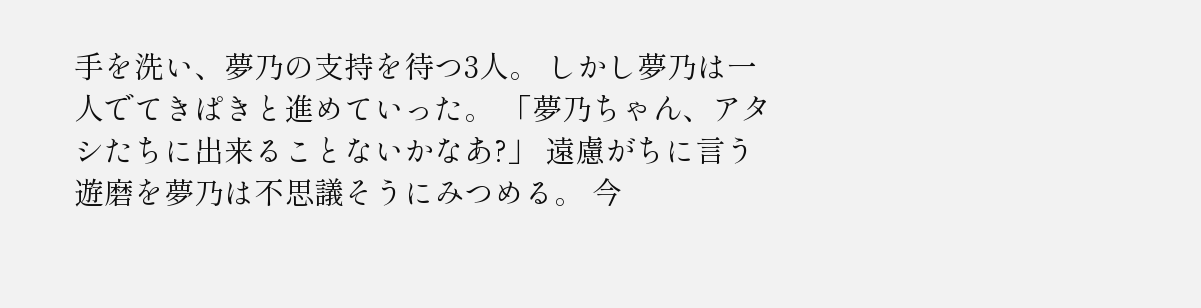手を洗い、夢乃の支持を待つ3人。 しかし夢乃は一人でてきぱきと進めていった。 「夢乃ちゃん、アタシたちに出来ることないかなあ?」 遠慮がちに言う遊磨を夢乃は不思議そうにみつめる。 今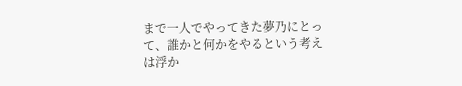まで一人でやってきた夢乃にとって、誰かと何かをやるという考えは浮か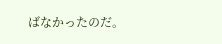ばなかったのだ。